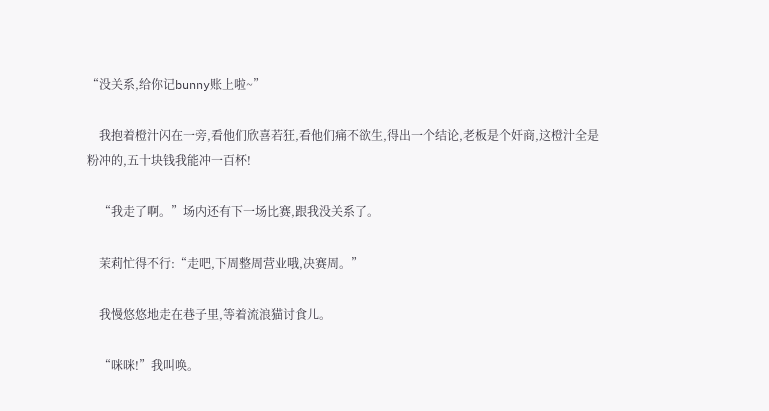“没关系,给你记bunny账上啦~”

    我抱着橙汁闪在一旁,看他们欣喜若狂,看他们痛不欲生,得出一个结论,老板是个奸商,这橙汁全是粉冲的,五十块钱我能冲一百杯!

    “我走了啊。”场内还有下一场比赛,跟我没关系了。

    茉莉忙得不行:“走吧,下周整周营业哦,决赛周。”

    我慢悠悠地走在巷子里,等着流浪猫讨食儿。

    “咪咪!”我叫唤。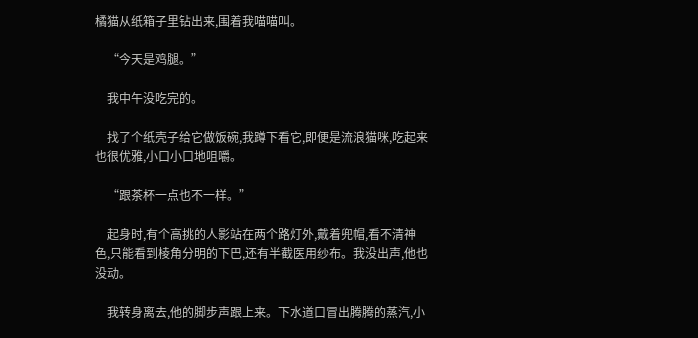橘猫从纸箱子里钻出来,围着我喵喵叫。

    “今天是鸡腿。”

    我中午没吃完的。

    找了个纸壳子给它做饭碗,我蹲下看它,即便是流浪猫咪,吃起来也很优雅,小口小口地咀嚼。

    “跟茶杯一点也不一样。”

    起身时,有个高挑的人影站在两个路灯外,戴着兜帽,看不清神色,只能看到棱角分明的下巴,还有半截医用纱布。我没出声,他也没动。

    我转身离去,他的脚步声跟上来。下水道口冒出腾腾的蒸汽,小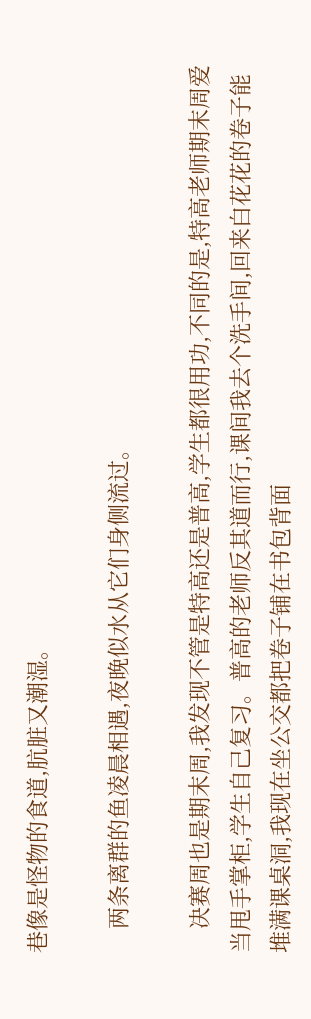巷像是怪物的食道,肮脏又潮湿。

    两条离群的鱼凌晨相遇,夜晚似水从它们身侧流过。

    决赛周也是期末周,我发现不管是特高还是普高,学生都很用功,不同的是,特高老师期末周爱当甩手掌柜,学生自己复习。普高的老师反其道而行,课间我去个洗手间,回来白花花的卷子能堆满课桌洞,我现在坐公交都把卷子铺在书包背面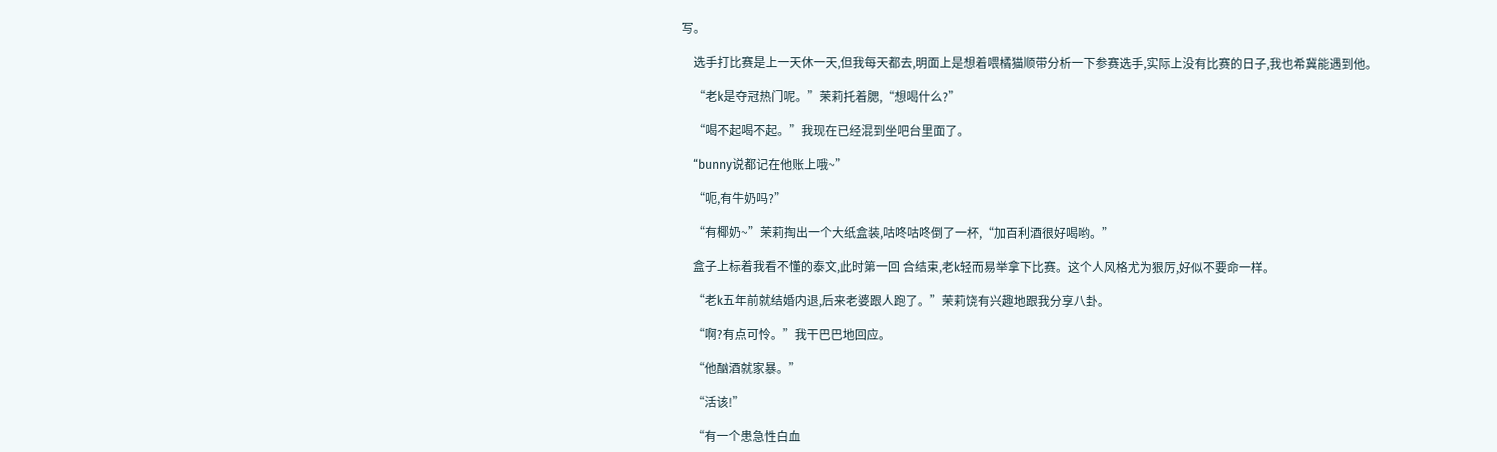写。

    选手打比赛是上一天休一天,但我每天都去,明面上是想着喂橘猫顺带分析一下参赛选手,实际上没有比赛的日子,我也希冀能遇到他。

    “老k是夺冠热门呢。”茉莉托着腮,“想喝什么?”

    “喝不起喝不起。”我现在已经混到坐吧台里面了。

    “bunny说都记在他账上哦~”

    “呃,有牛奶吗?”

    “有椰奶~”茉莉掏出一个大纸盒装,咕咚咕咚倒了一杯,“加百利酒很好喝哟。”

    盒子上标着我看不懂的泰文,此时第一回 合结束,老k轻而易举拿下比赛。这个人风格尤为狠厉,好似不要命一样。

    “老k五年前就结婚内退,后来老婆跟人跑了。”茉莉饶有兴趣地跟我分享八卦。

    “啊?有点可怜。”我干巴巴地回应。

    “他酗酒就家暴。”

    “活该!”

    “有一个患急性白血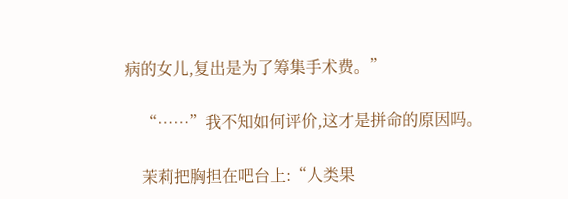病的女儿,复出是为了筹集手术费。”

    “……”我不知如何评价,这才是拼命的原因吗。

    茉莉把胸担在吧台上:“人类果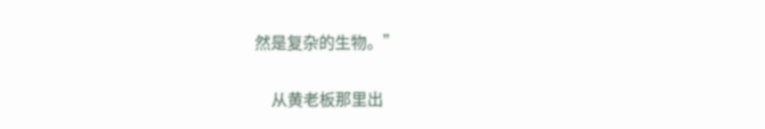然是复杂的生物。”

    从黄老板那里出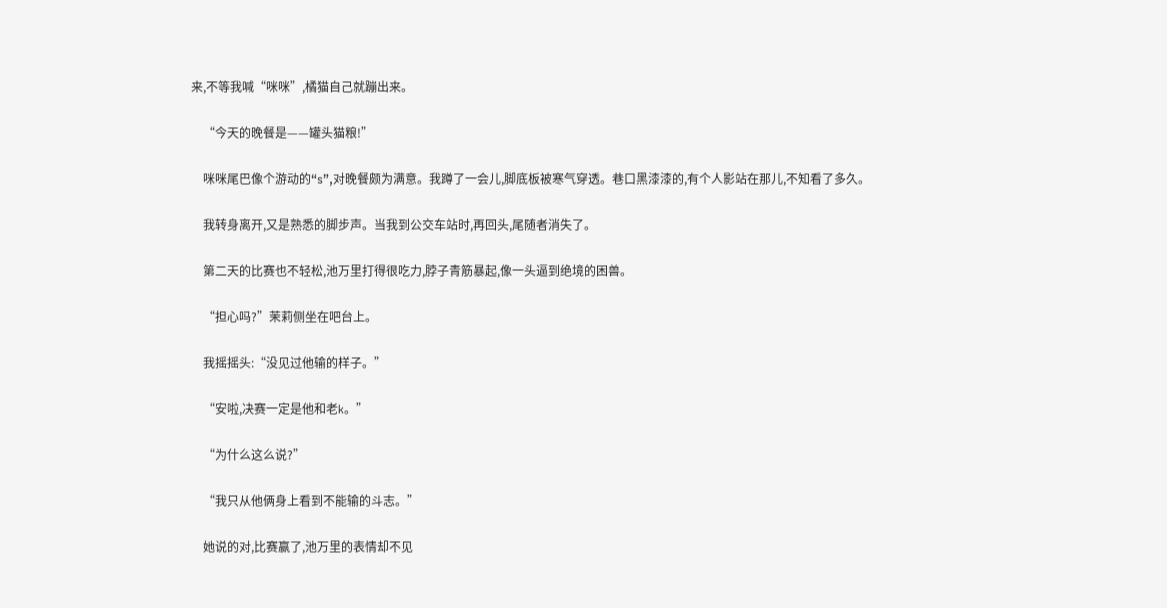来,不等我喊“咪咪”,橘猫自己就蹦出来。

    “今天的晚餐是——罐头猫粮!”

    咪咪尾巴像个游动的“s”,对晚餐颇为满意。我蹲了一会儿,脚底板被寒气穿透。巷口黑漆漆的,有个人影站在那儿,不知看了多久。

    我转身离开,又是熟悉的脚步声。当我到公交车站时,再回头,尾随者消失了。

    第二天的比赛也不轻松,池万里打得很吃力,脖子青筋暴起,像一头逼到绝境的困兽。

    “担心吗?”茉莉侧坐在吧台上。

    我摇摇头:“没见过他输的样子。”

    “安啦,决赛一定是他和老k。”

    “为什么这么说?”

    “我只从他俩身上看到不能输的斗志。”

    她说的对,比赛赢了,池万里的表情却不见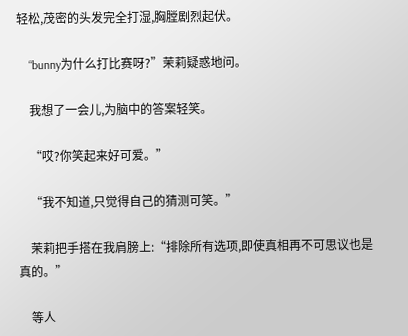轻松,茂密的头发完全打湿,胸膛剧烈起伏。

    “bunny为什么打比赛呀?”茉莉疑惑地问。

    我想了一会儿,为脑中的答案轻笑。

    “哎?你笑起来好可爱。”

    “我不知道,只觉得自己的猜测可笑。”

    茉莉把手搭在我肩膀上:“排除所有选项,即使真相再不可思议也是真的。”

    等人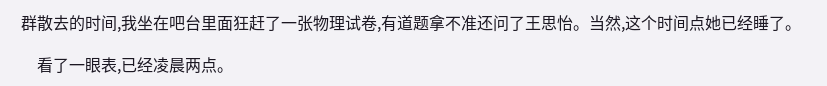群散去的时间,我坐在吧台里面狂赶了一张物理试卷,有道题拿不准还问了王思怡。当然,这个时间点她已经睡了。

    看了一眼表,已经凌晨两点。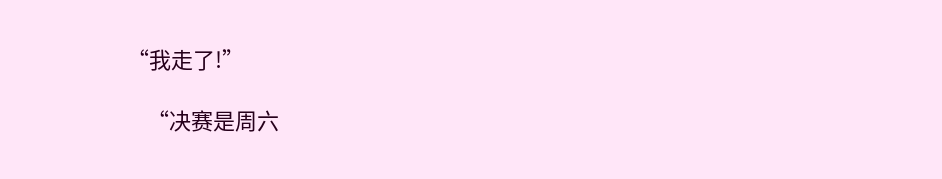“我走了!”

    “决赛是周六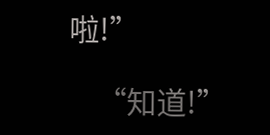啦!”

    “知道!”